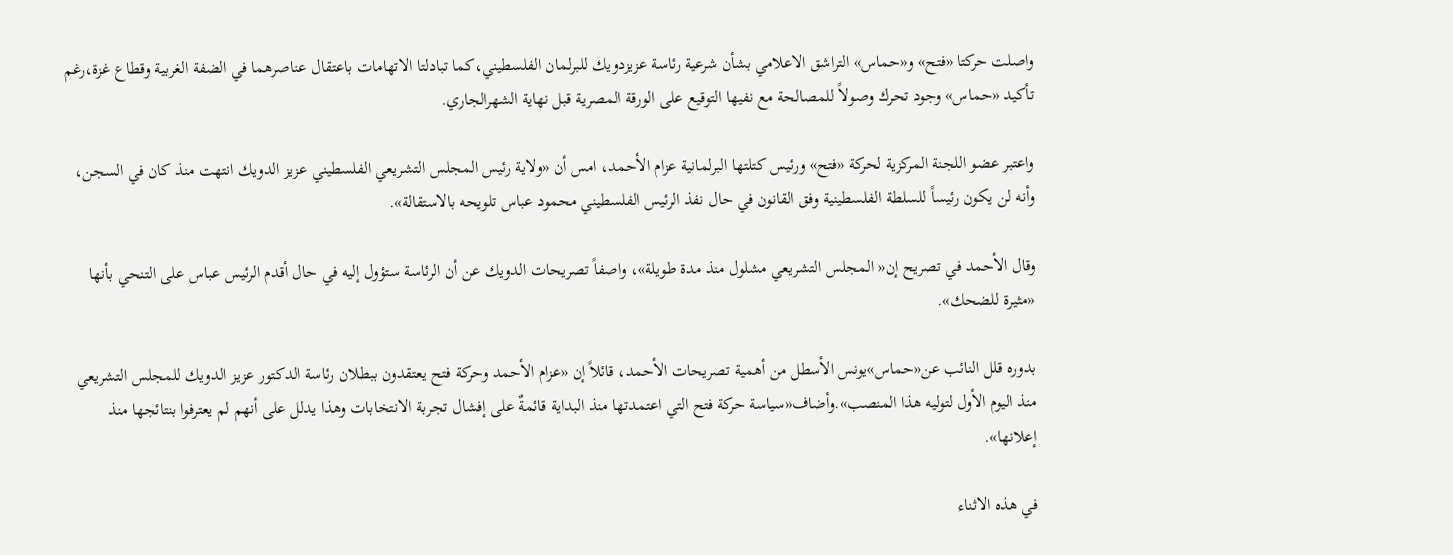واصلت حركتا «فتح» و«حماس» التراشق الاعلامي بشأن شرعية رئاسة عزيزدويك للبرلمان الفلسطيني،كما تبادلتا الاتهامات باعتقال عناصرهما في الضفة الغربية وقطاع غزة،رغم تأكيد «حماس» وجود تحرك وصولاً للمصالحة مع نفيها التوقيع على الورقة المصرية قبل نهاية الشهرالجاري.

واعتبر عضو اللجنة المركزية لحركة «فتح» ورئيس كتلتها البرلمانية عزام الأحمد، امس أن «ولاية رئيس المجلس التشريعي الفلسطيني عزيز الدويك انتهت منذ كان في السجن، وأنه لن يكون رئيساً للسلطة الفلسطينية وفق القانون في حال نفذ الرئيس الفلسطيني محمود عباس تلويحه بالاستقالة».

وقال الأحمد في تصريح إن« المجلس التشريعي مشلول منذ مدة طويلة»، واصفاً تصريحات الدويك عن أن الرئاسة ستؤول إليه في حال أقدم الرئيس عباس على التنحي بأنها «مثيرة للضحك».

بدوره قلل النائب عن«حماس»يونس الأسطل من أهمية تصريحات الأحمد، قائلاً إن «عزام الأحمد وحركة فتح يعتقدون ببطلان رئاسة الدكتور عزيز الدويك للمجلس التشريعي منذ اليوم الأول لتوليه هذا المنصب».وأضاف«سياسة حركة فتح التي اعتمدتها منذ البداية قائمةٌ على إفشال تجربة الانتخابات وهذا يدلل على أنهم لم يعترفوا بنتائجها منذ إعلانها».

في هذه الاثناء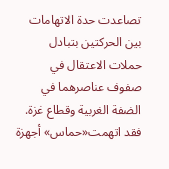تصاعدت حدة الاتهامات بين الحركتين بتبادل حملات الاعتقال في صفوف عناصرهما في الضفة الغربية وقطاع غزة. فقد اتهمت«حماس» أجهزة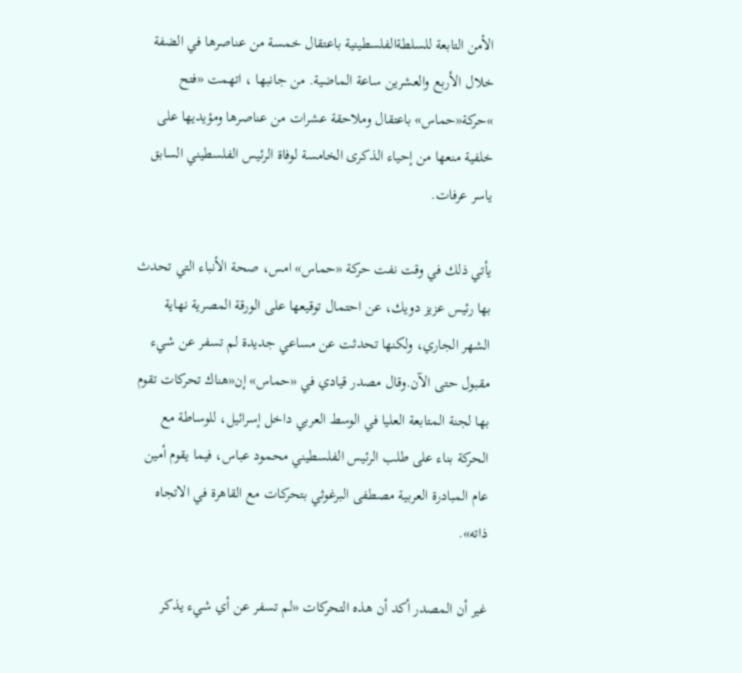الأمن التابعة للسلطةالفلسطينية باعتقال خمسة من عناصرها في الضفة خلال الأربع والعشرين ساعة الماضية. من جانبها ، اتهمت «فتح »حركة«حماس» باعتقال وملاحقة عشرات من عناصرها ومؤيديها على خلفية منعها من إحياء الذكرى الخامسة لوفاة الرئيس الفلسطيني السابق ياسر عرفات.

يأتي ذلك في وقت نفت حركة «حماس» امس، صحة الأنباء التي تحدث بها رئيس عزيز دويك، عن احتمال توقيعها على الورقة المصرية نهاية الشهر الجاري، ولكنها تحدثت عن مساعي جديدة لم تسفر عن شيء مقبول حتى الآن.وقال مصدر قيادي في «حماس» إن«هناك تحركات تقوم بها لجنة المتابعة العليا في الوسط العربي داخل إسرائيل، للوساطة مع الحركة بناء على طلب الرئيس الفلسطيني محمود عباس، فيما يقوم أمين عام المبادرة العربية مصطفى البرغوثي بتحركات مع القاهرة في الاتجاه ذاته».

غير أن المصدر أكد أن هذه التحركات «لم تسفر عن أي شيء يذكر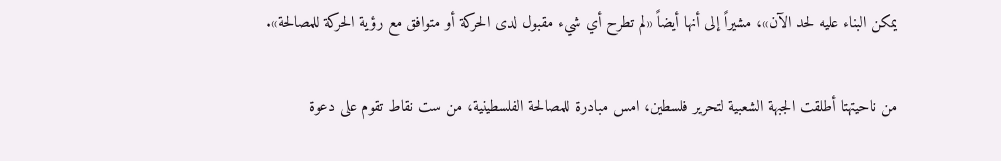يمكن البناء عليه لحد الآن»، مشيراً إلى أنها أيضاً «لم تطرح أي شيء مقبول لدى الحركة أو متوافق مع رؤية الحركة للمصالحة».

من ناحيتهتا أطلقت الجبهة الشعبية لتحرير فلسطين، امس مبادرة للمصالحة الفلسطينية، من ست نقاط تقوم على دعوة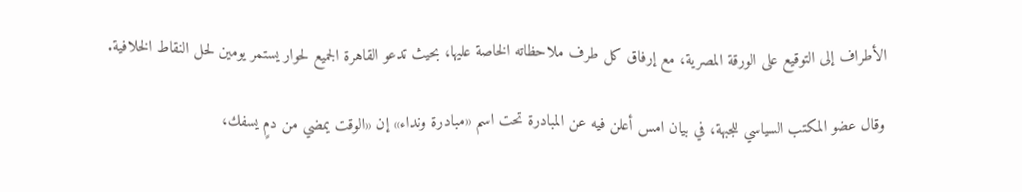الأطراف إلى التوقيع على الورقة المصرية، مع إرفاق كل طرف ملاحظاته الخاصة عليها، بحيث تدعو القاهرة الجميع لحوار يستمر يومين لحل النقاط الخلافية.

وقال عضو المكتب السياسي للجبهة، في بيان امس أعلن فيه عن المبادرة تحت اسم «مبادرة ونداء» إن «الوقت يمضي من دمٍ يسفك،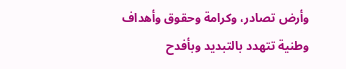وأرض تصادر، وكرامة وحقوق وأهداف وطنية تتهدد بالتبديد وبأفدح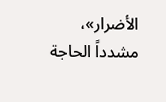الأضرار»، مشدداً الحاجة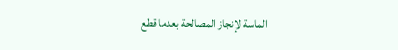الماسة لإنجاز المصالحة بعدما قطع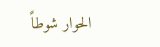الحوار شوطاً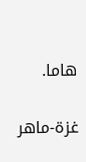هاما.

غزة-ماهر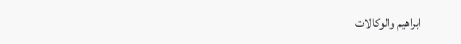ابراهيم والوكالات